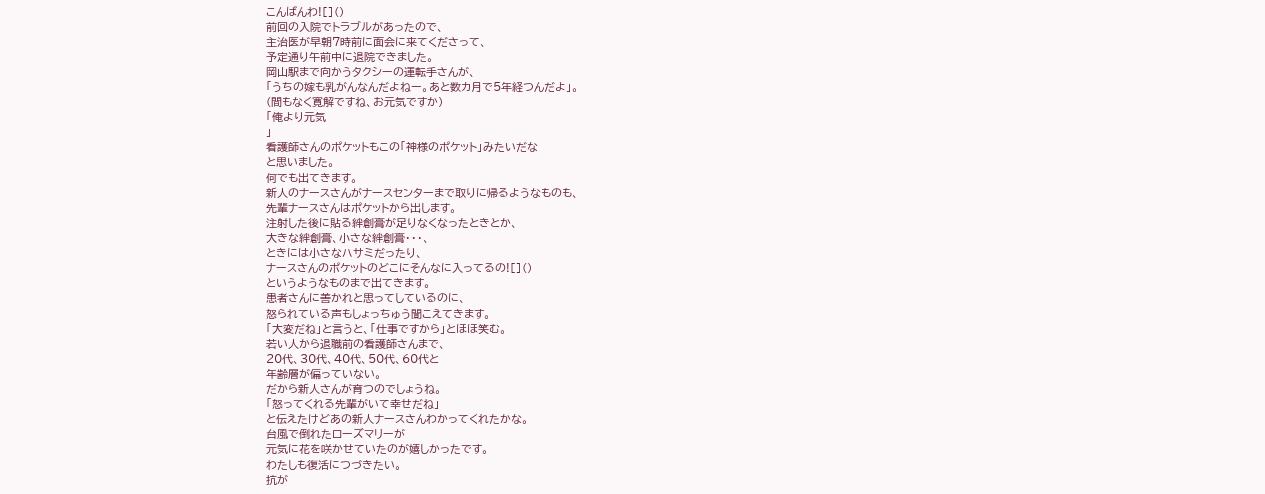こんばんわ![]()
前回の入院でトラブルがあったので、
主治医が早朝7時前に面会に来てくださって、
予定通り午前中に退院できました。
岡山駅まで向かうタクシーの運転手さんが、
「うちの嫁も乳がんなんだよねー。あと数カ月で5年経つんだよ」。
(間もなく寛解ですね、お元気ですか)
「俺より元気
」
看護師さんのポケットもこの「神様のポケット」みたいだな
と思いました。
何でも出てきます。
新人のナースさんがナースセンターまで取りに帰るようなものも、
先輩ナースさんはポケットから出します。
注射した後に貼る絆創膏が足りなくなったときとか、
大きな絆創膏、小さな絆創膏・・・、
ときには小さなハサミだったり、
ナースさんのポケットのどこにそんなに入ってるの![]()
というようなものまで出てきます。
患者さんに善かれと思ってしているのに、
怒られている声もしょっちゅう聞こえてきます。
「大変だね」と言うと、「仕事ですから」とほほ笑む。
若い人から退職前の看護師さんまで、
20代、30代、40代、50代、60代と
年齢層が偏っていない。
だから新人さんが育つのでしょうね。
「怒ってくれる先輩がいて幸せだね」
と伝えたけどあの新人ナースさんわかってくれたかな。
台風で倒れたローズマリーが
元気に花を咲かせていたのが嬉しかったです。
わたしも復活につづきたい。
抗が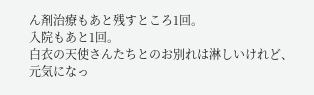ん剤治療もあと残すところ1回。
入院もあと1回。
白衣の天使さんたちとのお別れは淋しいけれど、
元気になっ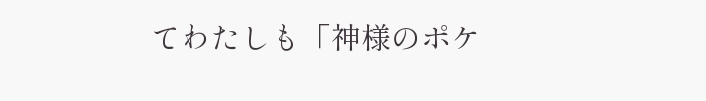てわたしも「神様のポケ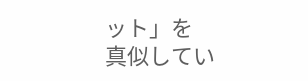ット」を
真似してい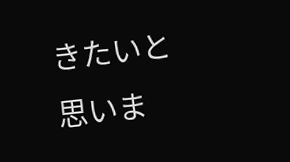きたいと思いま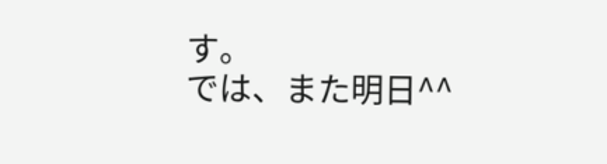す。
では、また明日^^